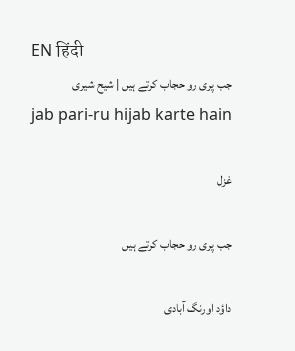EN हिंदी
جب پری رو حجاب کرتے ہیں | شیح شیری
jab pari-ru hijab karte hain

غزل

جب پری رو حجاب کرتے ہیں

داؤد اورنگ آبادی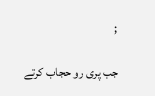;

جب پری رو حجاب کرتے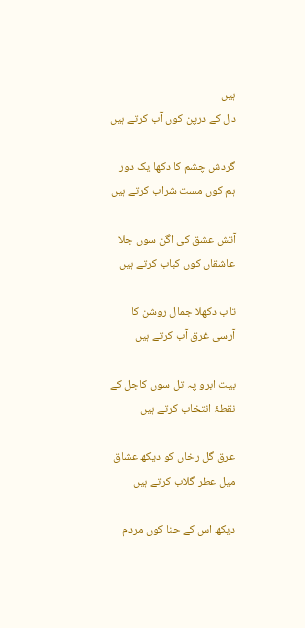ہیں
دل کے درپن کوں آب کرتے ہیں

گردش چشم کا دکھا یک دور
ہم کوں مست شراب کرتے ہیں

آتش عشق کی اگن سوں جلا
عاشقاں کوں کباب کرتے ہیں

تاب دکھلا جمال روشن کا
آرسی غرق آب کرتے ہیں

بیت ابرو پہ تل سوں کاجل کے
نقطۂ انتخاب کرتے ہیں

عرق گل رخاں کو دیکھ عشاق
میل عطر گلاب کرتے ہیں

دیکھ اس کے حنا کوں مردم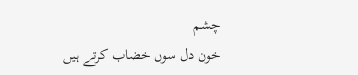چشم
خون دل سوں خضاب کرتے ہیں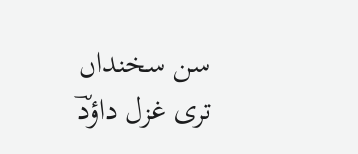سن سخنداں تری غزل داؤدؔ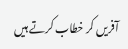آفریں کر خطاب کرتے ہیں